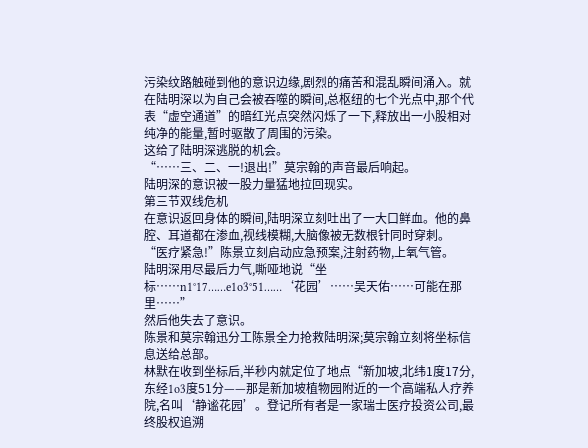污染纹路触碰到他的意识边缘,剧烈的痛苦和混乱瞬间涌入。就在陆明深以为自己会被吞噬的瞬间,总枢纽的七个光点中,那个代表“虚空通道”的暗红光点突然闪烁了一下,释放出一小股相对纯净的能量,暂时驱散了周围的污染。
这给了陆明深逃脱的机会。
“……三、二、一!退出!”莫宗翰的声音最后响起。
陆明深的意识被一股力量猛地拉回现实。
第三节双线危机
在意识返回身体的瞬间,陆明深立刻吐出了一大口鲜血。他的鼻腔、耳道都在渗血,视线模糊,大脑像被无数根针同时穿刺。
“医疗紧急!”陈景立刻启动应急预案,注射药物,上氧气管。
陆明深用尽最后力气,嘶哑地说“坐标……n1°17……e1o3°51……‘花园’……吴天佑……可能在那里……”
然后他失去了意识。
陈景和莫宗翰迅分工陈景全力抢救陆明深;莫宗翰立刻将坐标信息送给总部。
林默在收到坐标后,半秒内就定位了地点“新加坡,北纬1度17分,东经1o3度51分——那是新加坡植物园附近的一个高端私人疗养院,名叫‘静谧花园’。登记所有者是一家瑞士医疗投资公司,最终股权追溯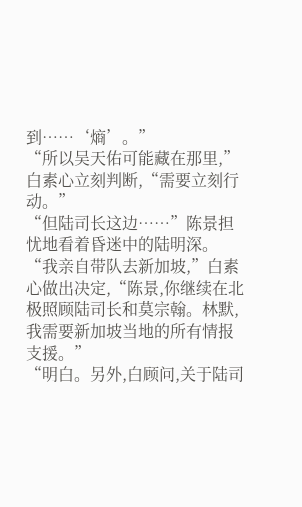到……‘熵’。”
“所以吴天佑可能藏在那里,”白素心立刻判断,“需要立刻行动。”
“但陆司长这边……”陈景担忧地看着昏迷中的陆明深。
“我亲自带队去新加坡,”白素心做出决定,“陈景,你继续在北极照顾陆司长和莫宗翰。林默,我需要新加坡当地的所有情报支援。”
“明白。另外,白顾问,关于陆司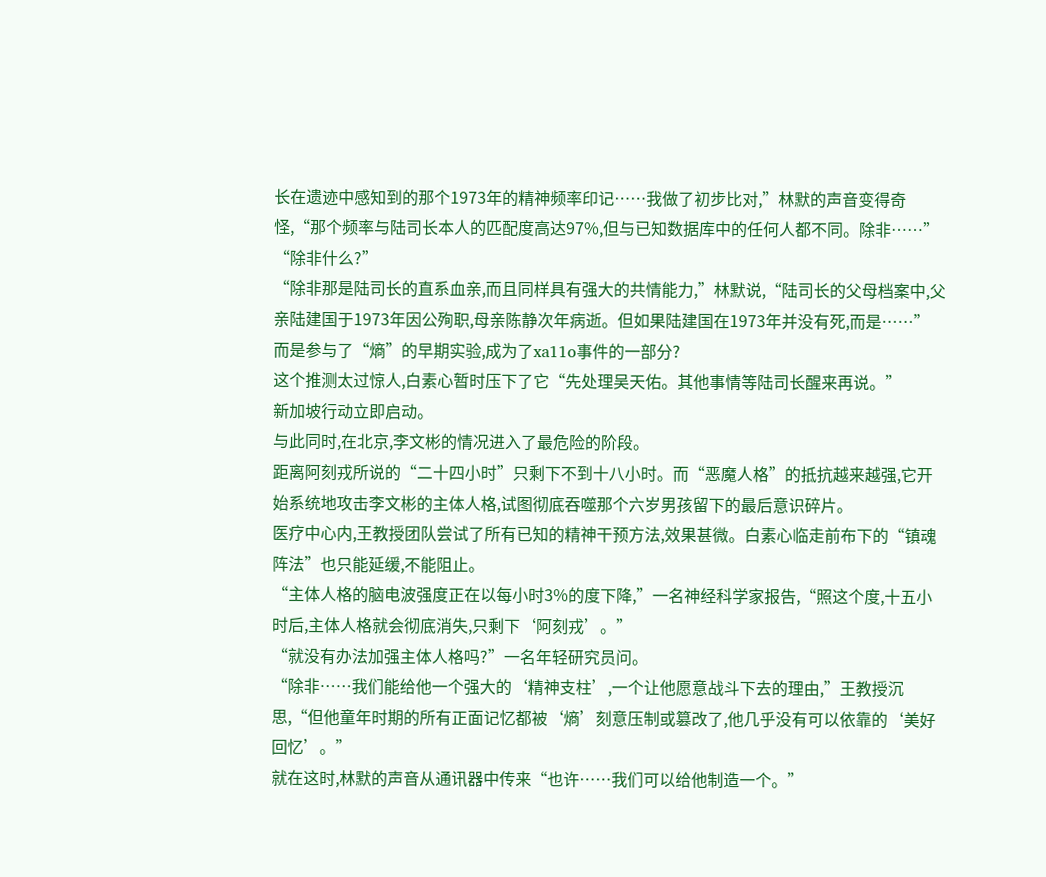长在遗迹中感知到的那个1973年的精神频率印记……我做了初步比对,”林默的声音变得奇怪,“那个频率与陆司长本人的匹配度高达97%,但与已知数据库中的任何人都不同。除非……”
“除非什么?”
“除非那是陆司长的直系血亲,而且同样具有强大的共情能力,”林默说,“陆司长的父母档案中,父亲陆建国于1973年因公殉职,母亲陈静次年病逝。但如果陆建国在1973年并没有死,而是……”
而是参与了“熵”的早期实验,成为了xa11o事件的一部分?
这个推测太过惊人,白素心暂时压下了它“先处理吴天佑。其他事情等陆司长醒来再说。”
新加坡行动立即启动。
与此同时,在北京,李文彬的情况进入了最危险的阶段。
距离阿刻戎所说的“二十四小时”只剩下不到十八小时。而“恶魔人格”的抵抗越来越强,它开始系统地攻击李文彬的主体人格,试图彻底吞噬那个六岁男孩留下的最后意识碎片。
医疗中心内,王教授团队尝试了所有已知的精神干预方法,效果甚微。白素心临走前布下的“镇魂阵法”也只能延缓,不能阻止。
“主体人格的脑电波强度正在以每小时3%的度下降,”一名神经科学家报告,“照这个度,十五小时后,主体人格就会彻底消失,只剩下‘阿刻戎’。”
“就没有办法加强主体人格吗?”一名年轻研究员问。
“除非……我们能给他一个强大的‘精神支柱’,一个让他愿意战斗下去的理由,”王教授沉思,“但他童年时期的所有正面记忆都被‘熵’刻意压制或篡改了,他几乎没有可以依靠的‘美好回忆’。”
就在这时,林默的声音从通讯器中传来“也许……我们可以给他制造一个。”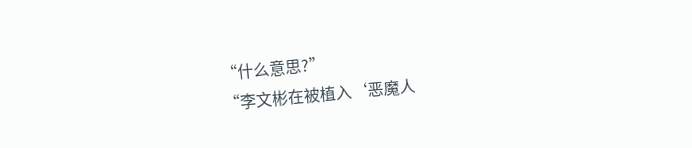“什么意思?”
“李文彬在被植入‘恶魔人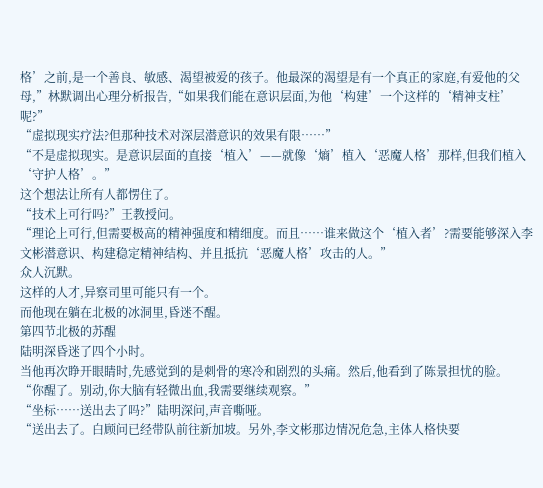格’之前,是一个善良、敏感、渴望被爱的孩子。他最深的渴望是有一个真正的家庭,有爱他的父母,”林默调出心理分析报告,“如果我们能在意识层面,为他‘构建’一个这样的‘精神支柱’呢?”
“虚拟现实疗法?但那种技术对深层潜意识的效果有限……”
“不是虚拟现实。是意识层面的直接‘植入’——就像‘熵’植入‘恶魔人格’那样,但我们植入‘守护人格’。”
这个想法让所有人都愣住了。
“技术上可行吗?”王教授问。
“理论上可行,但需要极高的精神强度和精细度。而且……谁来做这个‘植入者’?需要能够深入李文彬潜意识、构建稳定精神结构、并且抵抗‘恶魔人格’攻击的人。”
众人沉默。
这样的人才,异察司里可能只有一个。
而他现在躺在北极的冰洞里,昏迷不醒。
第四节北极的苏醒
陆明深昏迷了四个小时。
当他再次睁开眼睛时,先感觉到的是刺骨的寒冷和剧烈的头痛。然后,他看到了陈景担忧的脸。
“你醒了。别动,你大脑有轻微出血,我需要继续观察。”
“坐标……送出去了吗?”陆明深问,声音嘶哑。
“送出去了。白顾问已经带队前往新加坡。另外,李文彬那边情况危急,主体人格快要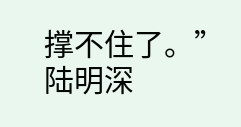撑不住了。”
陆明深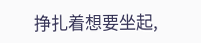挣扎着想要坐起,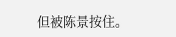但被陈景按住。